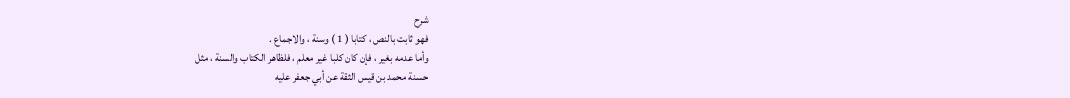شرح
فهو ثابت بالنص ، كتابا ( 1 ) وسنة ، والاجماع .
وأما عدمه بغير ، فإن كان كلبا غير معلم ، فلظاهر الكتاب والسنة ، مثل
حسنة محمد بن قيس الثقة عن أبي جعفر عليه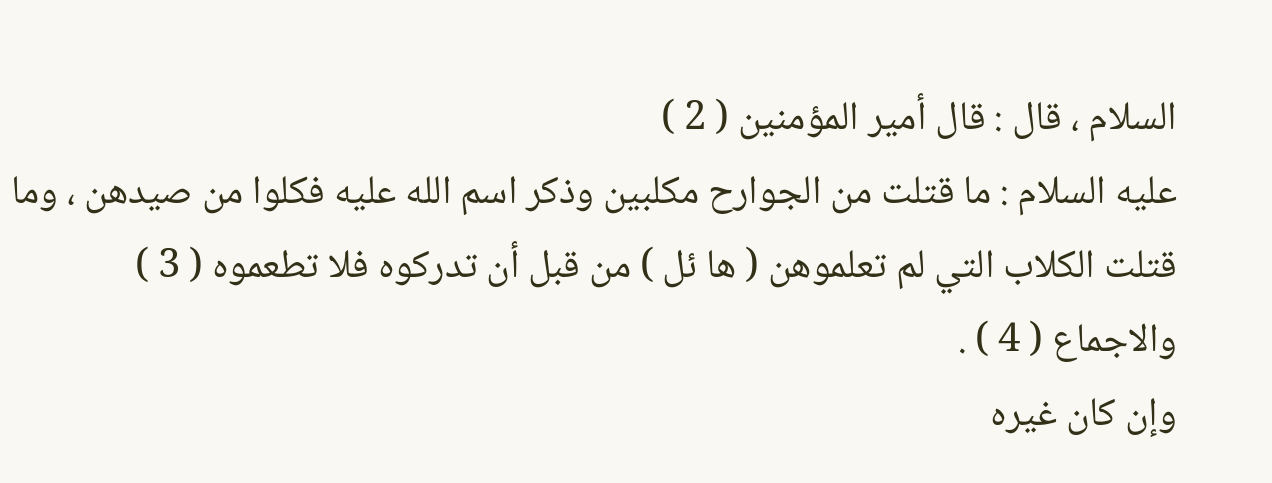السلام ، قال : قال أمير المؤمنين ( 2 )
عليه السلام : ما قتلت من الجوارح مكلبين وذكر اسم الله عليه فكلوا من صيدهن ، وما
قتلت الكلاب التي لم تعلموهن ( ها ئل ) من قبل أن تدركوه فلا تطعموه ( 3 )
والاجماع ( 4 ) .
وإن كان غيره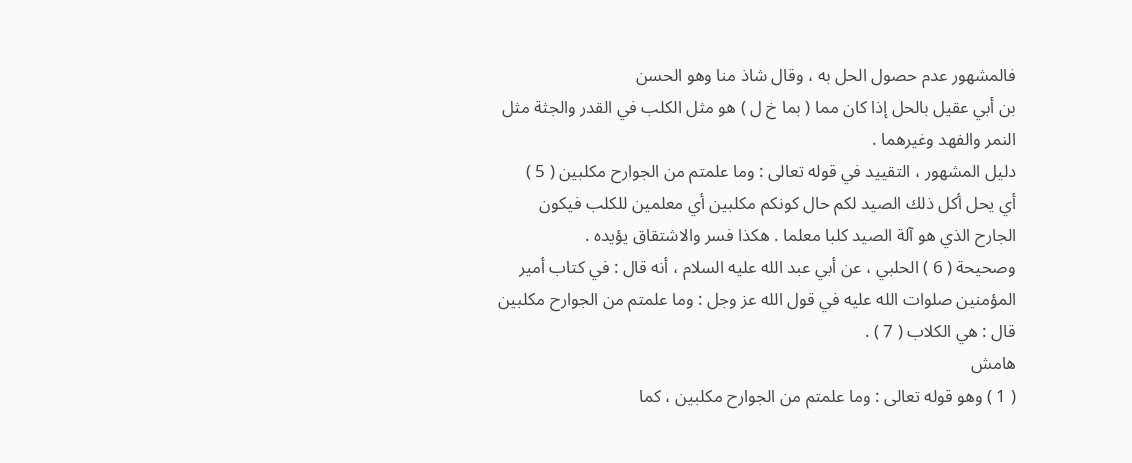فالمشهور عدم حصول الحل به ، وقال شاذ منا وهو الحسن
بن أبي عقيل بالحل إذا كان مما ( بما خ ل ) هو مثل الكلب في القدر والجثة مثل
النمر والفهد وغيرهما .
دليل المشهور ، التقييد في قوله تعالى : وما علمتم من الجوارح مكلبين ( 5 )
أي يحل أكل ذلك الصيد لكم حال كونكم مكلبين أي معلمين للكلب فيكون
الجارح الذي هو آلة الصيد كلبا معلما . هكذا فسر والاشتقاق يؤيده .
وصحيحة ( 6 ) الحلبي ، عن أبي عبد الله عليه السلام ، أنه قال : في كتاب أمير
المؤمنين صلوات الله عليه في قول الله عز وجل : وما علمتم من الجوارح مكلبين
قال : هي الكلاب ( 7 ) .
هامش
( 1 ) وهو قوله تعالى : وما علمتم من الجوارح مكلبين ، كما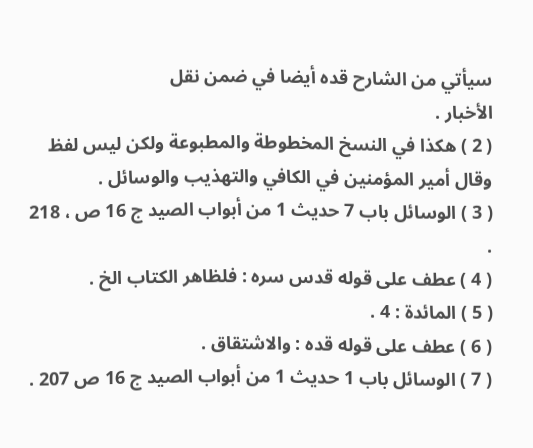سيأتي من الشارح قده أيضا في ضمن نقل
الأخبار .
( 2 ) هكذا في النسخ المخطوطة والمطبوعة ولكن ليس لفظ وقال أمير المؤمنين في الكافي والتهذيب والوسائل .
( 3 ) الوسائل باب 7 حديث 1 من أبواب الصيد ج 16 ص ، 218 .
( 4 ) عطف على قوله قدس سره : فلظاهر الكتاب الخ .
( 5 ) المائدة : 4 .
( 6 ) عطف على قوله قده : والاشتقاق .
( 7 ) الوسائل باب 1 حديث 1 من أبواب الصيد ج 16 ص 207 .